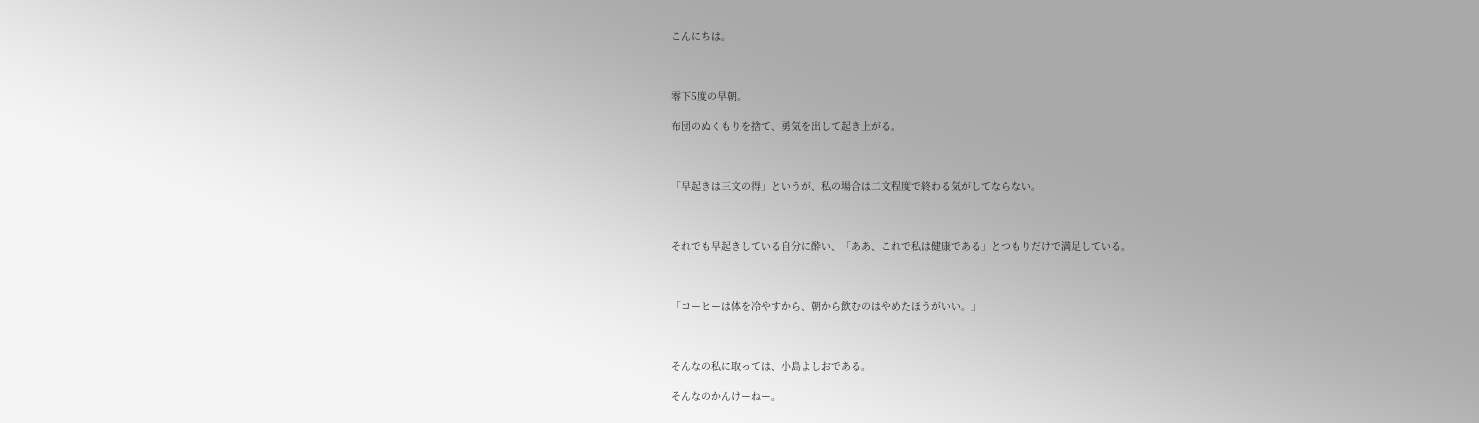こんにちは。



零下5度の早朝。

布団のぬくもりを捨て、勇気を出して起き上がる。



「早起きは三文の得」というが、私の場合は二文程度で終わる気がしてならない。



それでも早起きしている自分に酔い、「ああ、これで私は健康である」とつもりだけで満足している。



「コーヒーは体を冷やすから、朝から飲むのはやめたほうがいい。」



そんなの私に取っては、小島よしおである。

そんなのかんけーねー。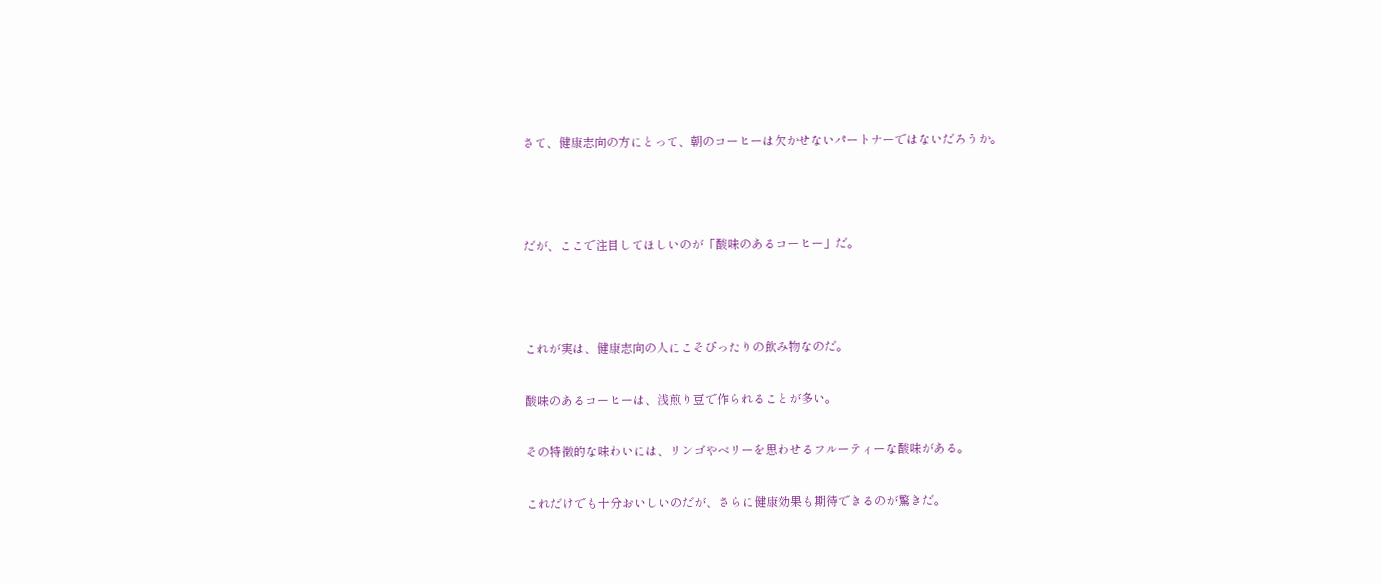さて、健康志向の方にとって、朝のコーヒーは欠かせないパートナーではないだろうか。



だが、ここで注目してほしいのが「酸味のあるコーヒー」だ。



これが実は、健康志向の人にこそぴったりの飲み物なのだ。

酸味のあるコーヒーは、浅煎り豆で作られることが多い。

その特徴的な味わいには、リンゴやベリーを思わせるフルーティーな酸味がある。

これだけでも十分おいしいのだが、さらに健康効果も期待できるのが驚きだ。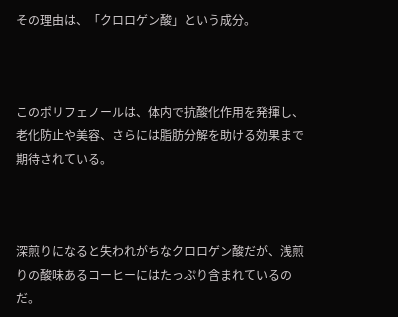その理由は、「クロロゲン酸」という成分。



このポリフェノールは、体内で抗酸化作用を発揮し、老化防止や美容、さらには脂肪分解を助ける効果まで期待されている。



深煎りになると失われがちなクロロゲン酸だが、浅煎りの酸味あるコーヒーにはたっぷり含まれているのだ。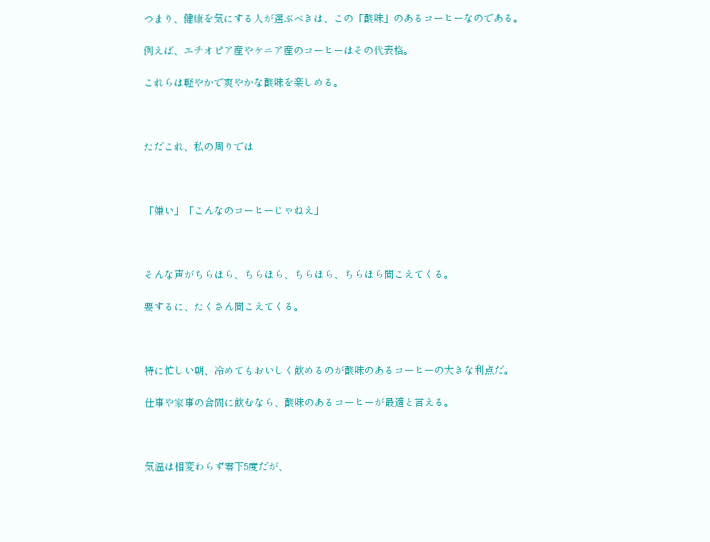つまり、健康を気にする人が選ぶべきは、この「酸味」のあるコーヒーなのである。

例えば、エチオピア産やケニア産のコーヒーはその代表格。

これらは軽やかで爽やかな酸味を楽しめる。



ただこれ、私の周りでは



「嫌い」「こんなのコーヒーじゃねえ」



そんな声がちらほら、ちらほら、ちらほら、ちらほら聞こえてくる。

要するに、たくさん聞こえてくる。



特に忙しい朝、冷めてもおいしく飲めるのが酸味のあるコーヒーの大きな利点だ。

仕事や家事の合間に飲むなら、酸味のあるコーヒーが最適と言える。



気温は相変わらず零下5度だが、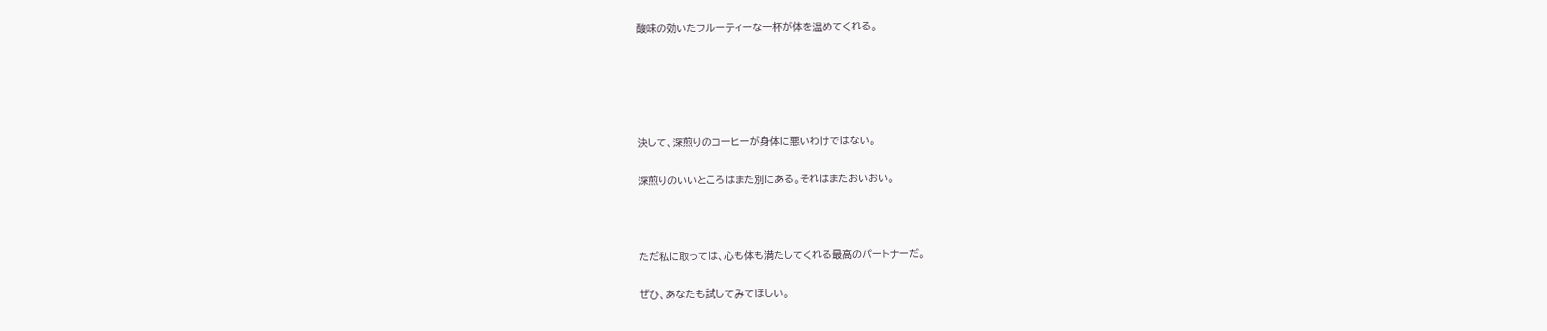酸味の効いたフルーティーな一杯が体を温めてくれる。





決して、深煎りのコーヒーが身体に悪いわけではない。

深煎りのいいところはまた別にある。それはまたおいおい。



ただ私に取っては、心も体も満たしてくれる最高のパートナーだ。

ぜひ、あなたも試してみてほしい。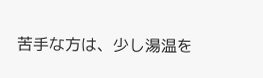苦手な方は、少し湯温を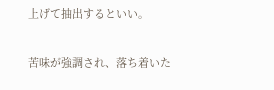上げて抽出するといい。

苦味が強調され、落ち着いた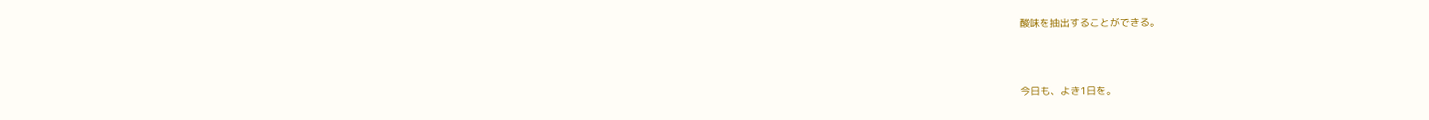酸味を抽出することができる。



今日も、よき1日を。